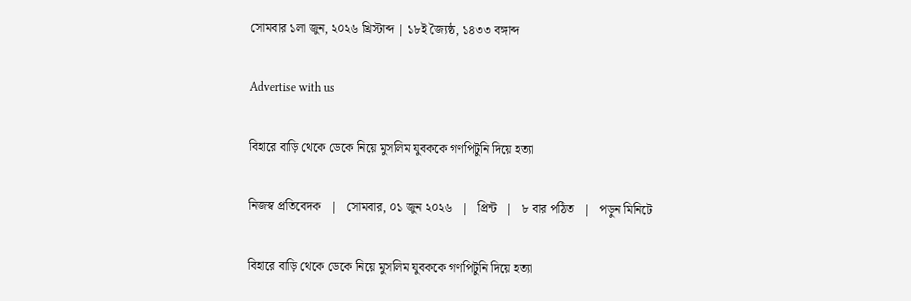সোমবার ১লা জুন, ২০২৬ খ্রিস্টাব্দ | ১৮ই জ্যৈষ্ঠ, ১৪৩৩ বঙ্গাব্দ

Advertise with us

বিহারে বাড়ি থেকে ডেকে নিয়ে মুসলিম যুবককে গণপিটুনি দিয়ে হত্যা

নিজস্ব প্রতিবেদক   |   সোমবার, ০১ জুন ২০২৬   |   প্রিন্ট   |   ৮ বার পঠিত   |   পড়ুন মিনিটে

বিহারে বাড়ি থেকে ডেকে নিয়ে মুসলিম যুবককে গণপিটুনি দিয়ে হত্যা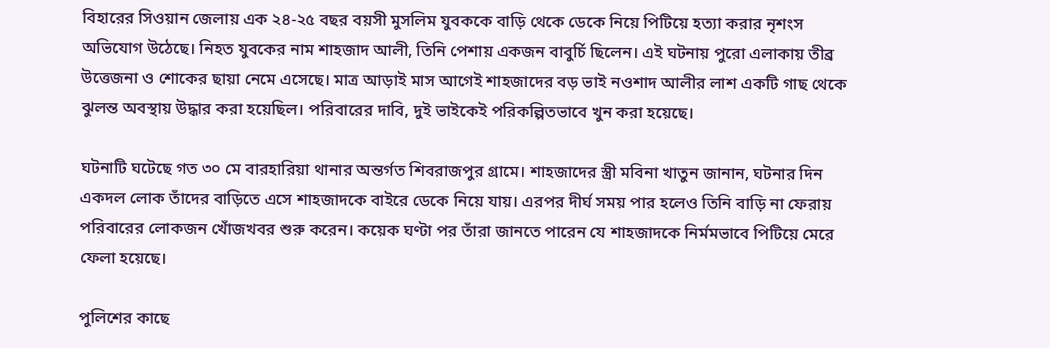বিহারের সিওয়ান জেলায় এক ২৪-২৫ বছর বয়সী মুসলিম যুবককে বাড়ি থেকে ডেকে নিয়ে পিটিয়ে হত্যা করার নৃশংস অভিযোগ উঠেছে। নিহত যুবকের নাম শাহজাদ আলী, তিনি পেশায় একজন বাবুর্চি ছিলেন। এই ঘটনায় পুরো এলাকায় তীব্র উত্তেজনা ও শোকের ছায়া নেমে এসেছে। মাত্র আড়াই মাস আগেই শাহজাদের বড় ভাই নওশাদ আলীর লাশ একটি গাছ থেকে ঝুলন্ত অবস্থায় উদ্ধার করা হয়েছিল। পরিবারের দাবি, দুই ভাইকেই পরিকল্পিতভাবে খুন করা হয়েছে।

ঘটনাটি ঘটেছে গত ৩০ মে বারহারিয়া থানার অন্তর্গত শিবরাজপুর গ্রামে। শাহজাদের স্ত্রী মবিনা খাতুন জানান, ঘটনার দিন একদল লোক তাঁদের বাড়িতে এসে শাহজাদকে বাইরে ডেকে নিয়ে যায়। এরপর দীর্ঘ সময় পার হলেও তিনি বাড়ি না ফেরায় পরিবারের লোকজন খোঁজখবর শুরু করেন। কয়েক ঘণ্টা পর তাঁরা জানতে পারেন যে শাহজাদকে নির্মমভাবে পিটিয়ে মেরে ফেলা হয়েছে।

পুলিশের কাছে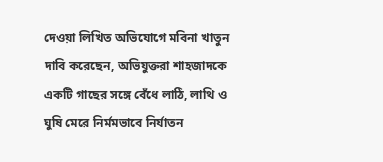দেওয়া লিখিত অভিযোগে মবিনা খাতুন দাবি করেছেন, অভিযুক্তরা শাহজাদকে একটি গাছের সঙ্গে বেঁধে লাঠি, লাথি ও ঘুষি মেরে নির্মমভাবে নির্যাতন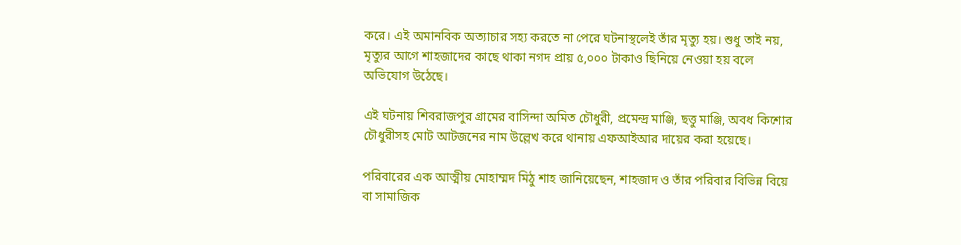করে। এই অমানবিক অত্যাচার সহ্য করতে না পেরে ঘটনাস্থলেই তাঁর মৃত্যু হয়। শুধু তাই নয়, মৃত্যুর আগে শাহজাদের কাছে থাকা নগদ প্রায় ৫,০০০ টাকাও ছিনিয়ে নেওয়া হয় বলে অভিযোগ উঠেছে।

এই ঘটনায় শিবরাজপুর গ্রামের বাসিন্দা অমিত চৌধুরী, প্রমেন্দ্র মাঞ্জি, ছত্তু মাঞ্জি, অবধ কিশোর চৌধুরীসহ মোট আটজনের নাম উল্লেখ করে থানায় এফআইআর দায়ের করা হয়েছে।

পরিবারের এক আত্মীয় মোহাম্মদ মিঠু শাহ জানিয়েছেন, শাহজাদ ও তাঁর পরিবার বিভিন্ন বিয়ে বা সামাজিক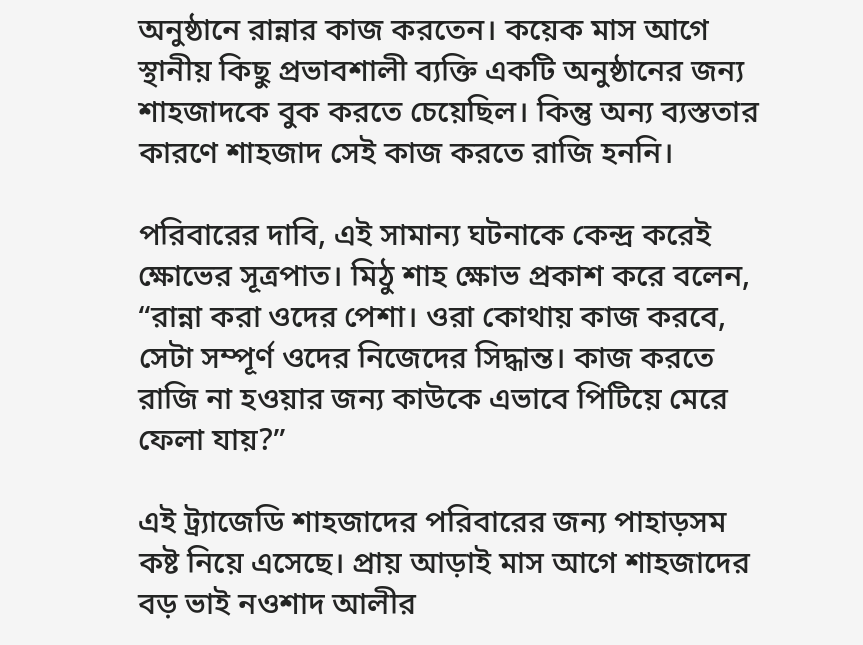অনুষ্ঠানে রান্নার কাজ করতেন। কয়েক মাস আগে স্থানীয় কিছু প্রভাবশালী ব্যক্তি একটি অনুষ্ঠানের জন্য শাহজাদকে বুক করতে চেয়েছিল। কিন্তু অন্য ব্যস্ততার কারণে শাহজাদ সেই কাজ করতে রাজি হননি।

পরিবারের দাবি, এই সামান্য ঘটনাকে কেন্দ্র করেই ক্ষোভের সূত্রপাত। মিঠু শাহ ক্ষোভ প্রকাশ করে বলেন, “রান্না করা ওদের পেশা। ওরা কোথায় কাজ করবে, সেটা সম্পূর্ণ ওদের নিজেদের সিদ্ধান্ত। কাজ করতে রাজি না হওয়ার জন্য কাউকে এভাবে পিটিয়ে মেরে ফেলা যায়?”

এই ট্র্যাজেডি শাহজাদের পরিবারের জন্য পাহাড়সম কষ্ট নিয়ে এসেছে। প্রায় আড়াই মাস আগে শাহজাদের বড় ভাই নওশাদ আলীর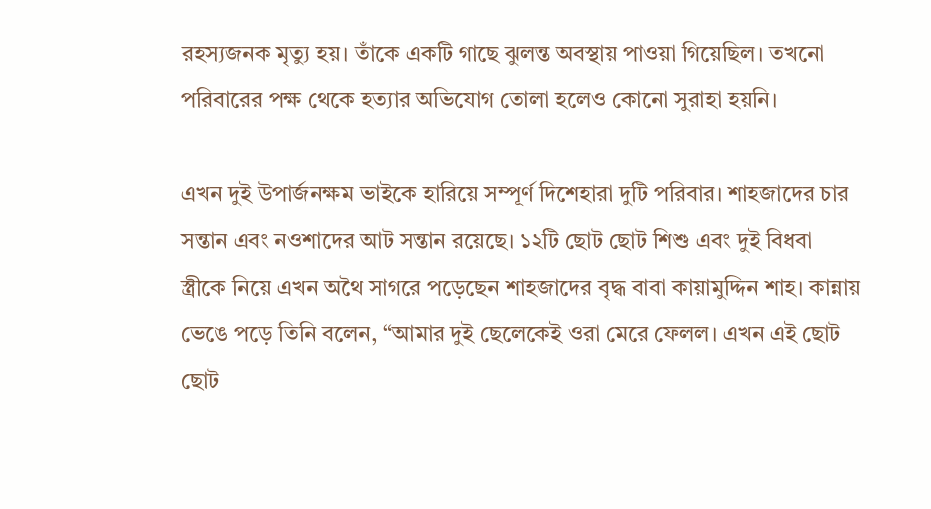রহস্যজনক মৃত্যু হয়। তাঁকে একটি গাছে ঝুলন্ত অবস্থায় পাওয়া গিয়েছিল। তখনো পরিবারের পক্ষ থেকে হত্যার অভিযোগ তোলা হলেও কোনো সুরাহা হয়নি।

এখন দুই উপার্জনক্ষম ভাইকে হারিয়ে সম্পূর্ণ দিশেহারা দুটি পরিবার। শাহজাদের চার সন্তান এবং নওশাদের আট সন্তান রয়েছে। ১২টি ছোট ছোট শিশু এবং দুই বিধবা স্ত্রীকে নিয়ে এখন অথৈ সাগরে পড়েছেন শাহজাদের বৃদ্ধ বাবা কায়ামুদ্দিন শাহ। কান্নায় ভেঙে পড়ে তিনি বলেন, “আমার দুই ছেলেকেই ওরা মেরে ফেলল। এখন এই ছোট ছোট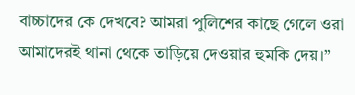বাচ্চাদের কে দেখবে? আমরা পুলিশের কাছে গেলে ওরা আমাদেরই থানা থেকে তাড়িয়ে দেওয়ার হুমকি দেয়।”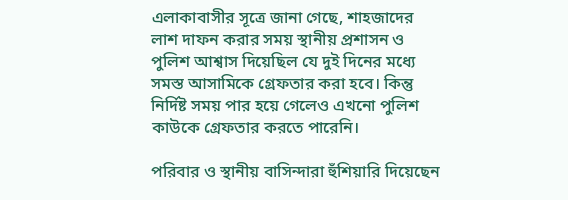এলাকাবাসীর সূত্রে জানা গেছে, শাহজাদের লাশ দাফন করার সময় স্থানীয় প্রশাসন ও পুলিশ আশ্বাস দিয়েছিল যে দুই দিনের মধ্যে সমস্ত আসামিকে গ্রেফতার করা হবে। কিন্তু নির্দিষ্ট সময় পার হয়ে গেলেও এখনো পুলিশ কাউকে গ্রেফতার করতে পারেনি।

পরিবার ও স্থানীয় বাসিন্দারা হুঁশিয়ারি দিয়েছেন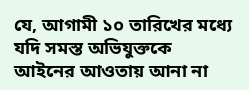যে, আগামী ১০ তারিখের মধ্যে যদি সমস্ত অভিযুক্তকে আইনের আওতায় আনা না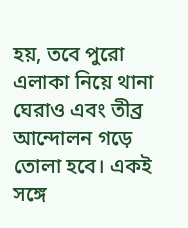হয়, তবে পুরো এলাকা নিয়ে থানা ঘেরাও এবং তীব্র আন্দোলন গড়ে তোলা হবে। একই সঙ্গে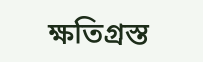ক্ষতিগ্রস্ত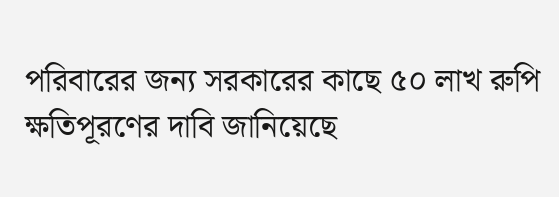পরিবারের জন্য সরকারের কাছে ৫০ লাখ রুপি ক্ষতিপূরণের দাবি জানিয়েছে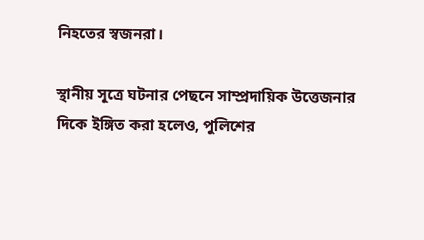নিহতের স্বজনরা।

স্থানীয় সূত্রে ঘটনার পেছনে সাম্প্রদায়িক উত্তেজনার দিকে ইঙ্গিত করা হলেও, পুলিশের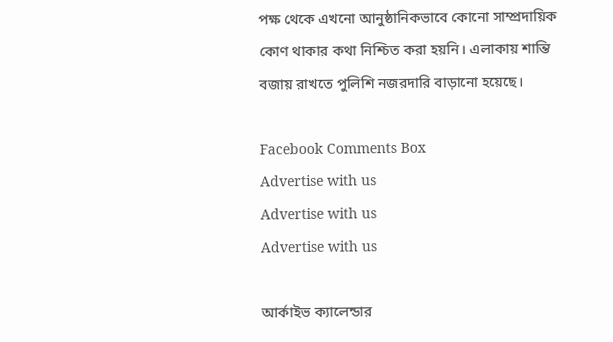পক্ষ থেকে এখনো আনুষ্ঠানিকভাবে কোনো সাম্প্রদায়িক কোণ থাকার কথা নিশ্চিত করা হয়নি। এলাকায় শান্তি বজায় রাখতে পুলিশি নজরদারি বাড়ানো হয়েছে।

Facebook Comments Box
Advertise with us
Advertise with us
Advertise with us

আর্কাইভ ক্যালেন্ডার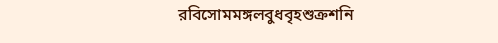রবিসোমমঙ্গলবুধবৃহশুক্রশনি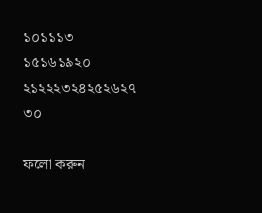১০১১১৩
১৫১৬১৯২০
২১২২২৩২৪২৫২৬২৭
৩০

ফলো করুন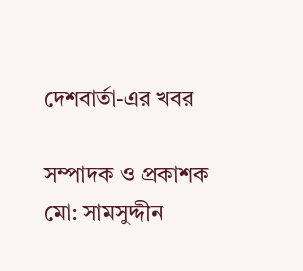দেশবার্তা-এর খবর

সম্পাদক ও প্রকাশক
মো: সামসুদ্দীন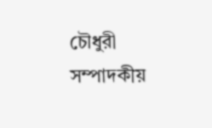চৌধুরী
সম্পাদকীয়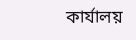কার্যালয়